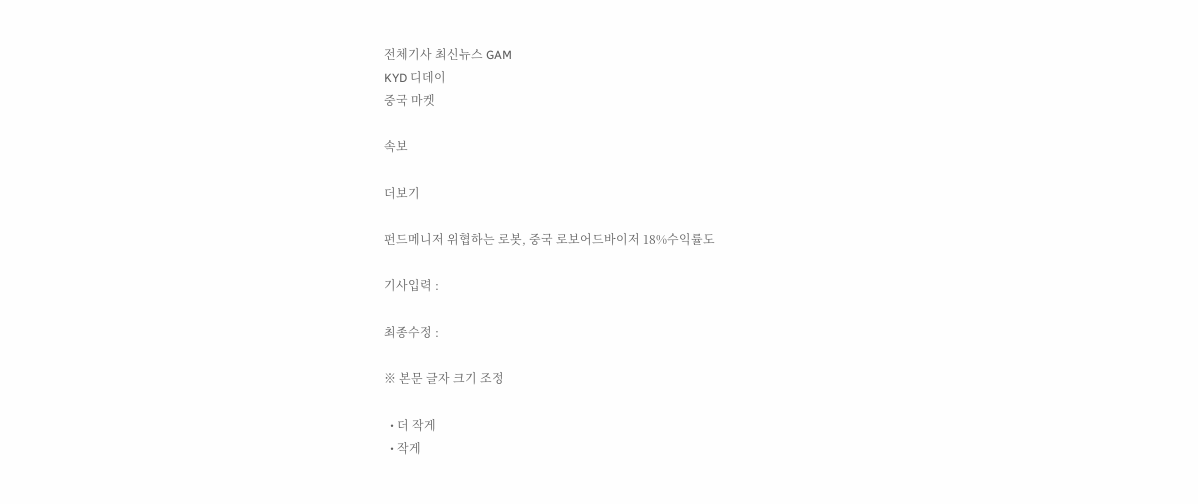전체기사 최신뉴스 GAM
KYD 디데이
중국 마켓

속보

더보기

펀드메니저 위협하는 로봇, 중국 로보어드바이저 18%수익률도

기사입력 :

최종수정 :

※ 본문 글자 크기 조정

  • 더 작게
  • 작게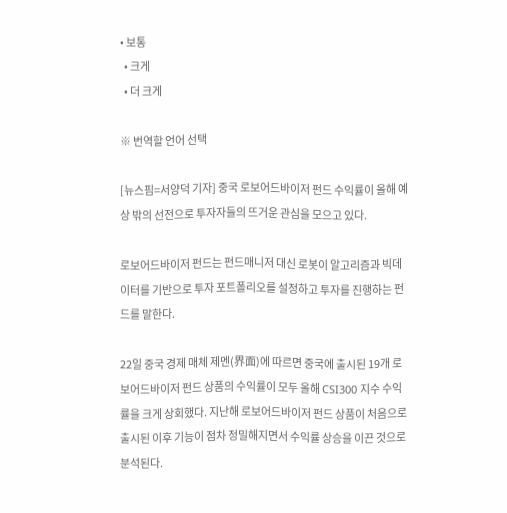• 보통
  • 크게
  • 더 크게

※ 번역할 언어 선택

[뉴스핌=서양덕 기자] 중국 로보어드바이저 펀드 수익률이 올해 예상 밖의 선전으로 투자자들의 뜨거운 관심을 모으고 있다.

로보어드바이저 펀드는 펀드매니저 대신 로봇이 알고리즘과 빅데이터를 기반으로 투자 포트폴리오를 설정하고 투자를 진행하는 펀드를 말한다.

22일 중국 경제 매체 제멘(界面)에 따르면 중국에 출시된 19개 로보어드바이저 펀드 상품의 수익률이 모두 올해 CSI300 지수 수익률을 크게 상회했다. 지난해 로보어드바이저 펀드 상품이 처음으로 출시된 이후 기능이 점차 정밀해지면서 수익률 상승을 이끈 것으로 분석된다.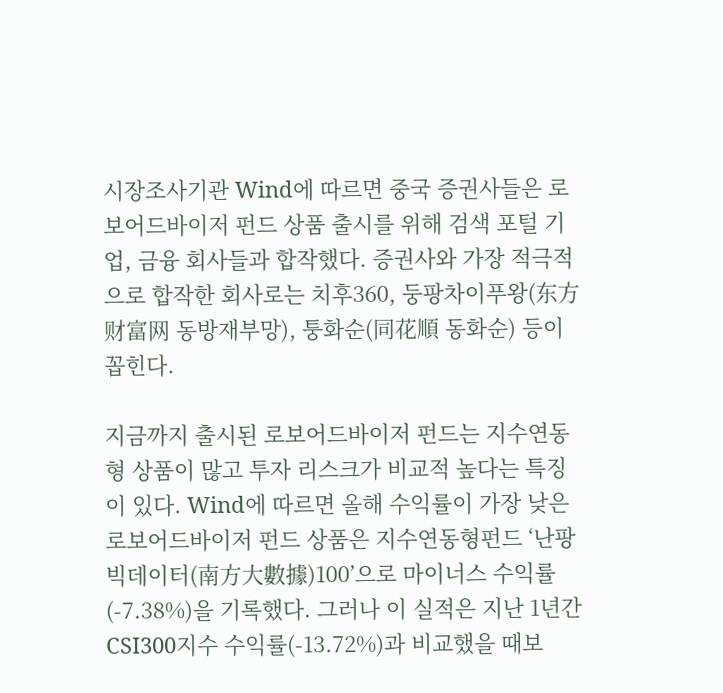시장조사기관 Wind에 따르면 중국 증권사들은 로보어드바이저 펀드 상품 출시를 위해 검색 포털 기업, 금융 회사들과 합작했다. 증권사와 가장 적극적으로 합작한 회사로는 치후360, 둥팡차이푸왕(东方财富网 동방재부망), 퉁화순(同花順 동화순) 등이 꼽힌다.

지금까지 출시된 로보어드바이저 펀드는 지수연동형 상품이 많고 투자 리스크가 비교적 높다는 특징이 있다. Wind에 따르면 올해 수익률이 가장 낮은 로보어드바이저 펀드 상품은 지수연동형펀드 ‘난팡 빅데이터(南方大數據)100’으로 마이너스 수익률(-7.38%)을 기록했다. 그러나 이 실적은 지난 1년간 CSI300지수 수익률(-13.72%)과 비교했을 때보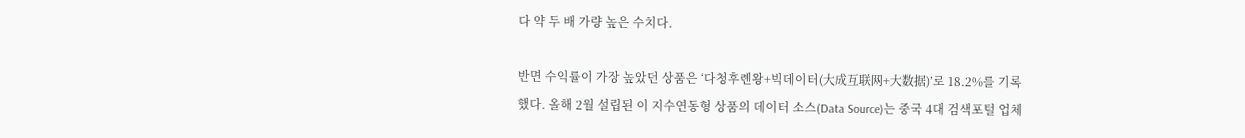다 약 두 배 가량 높은 수치다.

반면 수익률이 가장 높았던 상품은 ‘다청후롄왕+빅데이터(大成互联网+大数据)’로 18.2%를 기록했다. 올해 2월 설립된 이 지수연동형 상품의 데이터 소스(Data Source)는 중국 4대 검색포털 업체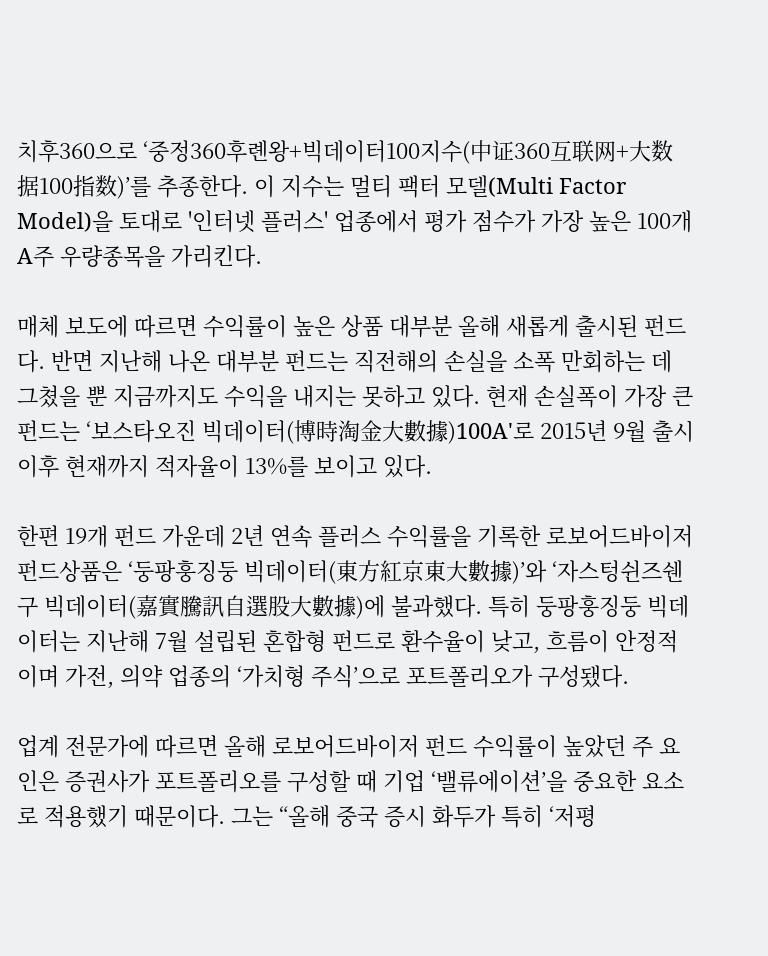치후360으로 ‘중정360후롄왕+빅데이터100지수(中证360互联网+大数据100指数)’를 추종한다. 이 지수는 멀티 팩터 모델(Multi Factor Model)을 토대로 '인터넷 플러스' 업종에서 평가 점수가 가장 높은 100개 A주 우량종목을 가리킨다.

매체 보도에 따르면 수익률이 높은 상품 대부분 올해 새롭게 출시된 펀드다. 반면 지난해 나온 대부분 펀드는 직전해의 손실을 소폭 만회하는 데 그쳤을 뿐 지금까지도 수익을 내지는 못하고 있다. 현재 손실폭이 가장 큰 펀드는 ‘보스타오진 빅데이터(博時淘金大數據)100A'로 2015년 9월 출시 이후 현재까지 적자율이 13%를 보이고 있다.

한편 19개 펀드 가운데 2년 연속 플러스 수익률을 기록한 로보어드바이저 펀드상품은 ‘둥팡훙징둥 빅데이터(東方紅京東大數據)’와 ‘자스텅쉰즈쉔구 빅데이터(嘉實騰訊自選股大數據)에 불과했다. 특히 둥팡훙징둥 빅데이터는 지난해 7월 설립된 혼합형 펀드로 환수율이 낮고, 흐름이 안정적이며 가전, 의약 업종의 ‘가치형 주식’으로 포트폴리오가 구성됐다.

업계 전문가에 따르면 올해 로보어드바이저 펀드 수익률이 높았던 주 요인은 증권사가 포트폴리오를 구성할 때 기업 ‘밸류에이션’을 중요한 요소로 적용했기 때문이다. 그는 “올해 중국 증시 화두가 특히 ‘저평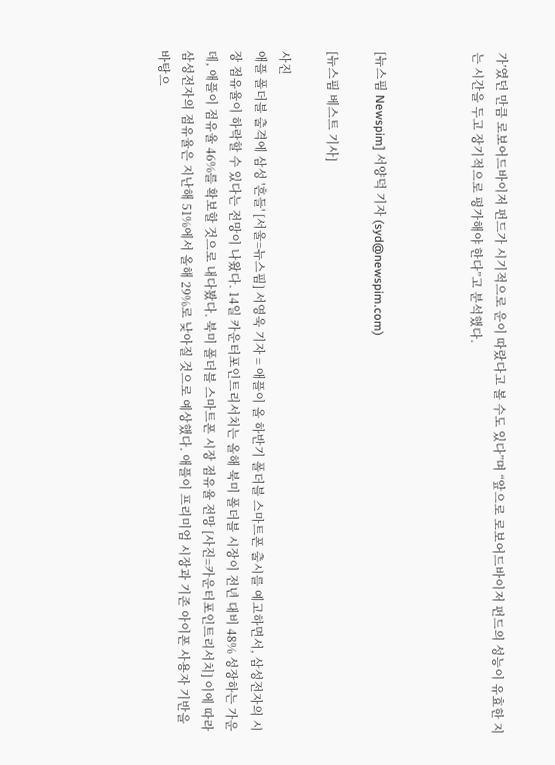가’였던 만큼 로보어드바이저 펀드가 시기적으로 운이 따랐다고 볼 수도 있다”며 “앞으로 로보어드바이저 펀드의 성능이 유효한 지는 시간을 두고 장기적으로 평가해야 한다”고 분석했다.



[뉴스핌 Newspim] 서양덕 기자 (syd@newspim.com)

[뉴스핌 베스트 기사]

사진
애플 폴더블 출격에 삼성 '흔들' [서울=뉴스핌] 서영욱 기자 = 애플이 올 하반기 폴더블 스마트폰 출시를 예고하면서, 삼성전자의 시장 점유율이 하락할 수 있다는 전망이 나왔다. 14일 카운터포인트리서치는 올해 북미 폴더블 시장이 전년 대비 48% 성장하는 가운데, 애플이 점유율 46%를 확보할 것으로 내다봤다. 북미 폴더블 스마트폰 시장 점유율 전망 [사진=카운터포인트리서치] 이에 따라 삼성전자의 점유율은 지난해 51%에서 올해 29%로 낮아질 것으로 예상했다. 애플이 프리미엄 시장과 기존 아이폰 사용자 기반을 바탕으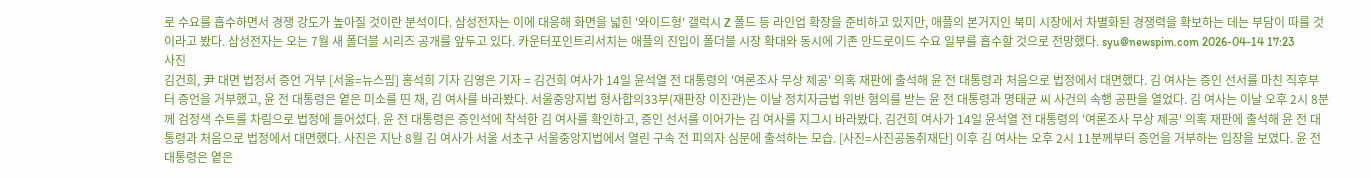로 수요를 흡수하면서 경쟁 강도가 높아질 것이란 분석이다. 삼성전자는 이에 대응해 화면을 넓힌 '와이드형' 갤럭시 Z 폴드 등 라인업 확장을 준비하고 있지만, 애플의 본거지인 북미 시장에서 차별화된 경쟁력을 확보하는 데는 부담이 따를 것이라고 봤다. 삼성전자는 오는 7월 새 폴더블 시리즈 공개를 앞두고 있다. 카운터포인트리서치는 애플의 진입이 폴더블 시장 확대와 동시에 기존 안드로이드 수요 일부를 흡수할 것으로 전망했다. syu@newspim.com 2026-04-14 17:23
사진
김건희, 尹 대면 법정서 증언 거부 [서울=뉴스핌] 홍석희 기자 김영은 기자 = 김건희 여사가 14일 윤석열 전 대통령의 '여론조사 무상 제공' 의혹 재판에 출석해 윤 전 대통령과 처음으로 법정에서 대면했다. 김 여사는 증인 선서를 마친 직후부터 증언을 거부했고, 윤 전 대통령은 옅은 미소를 띤 채, 김 여사를 바라봤다. 서울중앙지법 형사합의33부(재판장 이진관)는 이날 정치자금법 위반 혐의를 받는 윤 전 대통령과 명태균 씨 사건의 속행 공판을 열었다. 김 여사는 이날 오후 2시 8분께 검정색 수트를 차림으로 법정에 들어섰다. 윤 전 대통령은 증인석에 착석한 김 여사를 확인하고, 증인 선서를 이어가는 김 여사를 지그시 바라봤다. 김건희 여사가 14일 윤석열 전 대통령의 '여론조사 무상 제공' 의혹 재판에 출석해 윤 전 대통령과 처음으로 법정에서 대면했다. 사진은 지난 8월 김 여사가 서울 서초구 서울중앙지법에서 열린 구속 전 피의자 심문에 출석하는 모습. [사진=사진공동취재단] 이후 김 여사는 오후 2시 11분께부터 증언을 거부하는 입장을 보였다. 윤 전 대통령은 옅은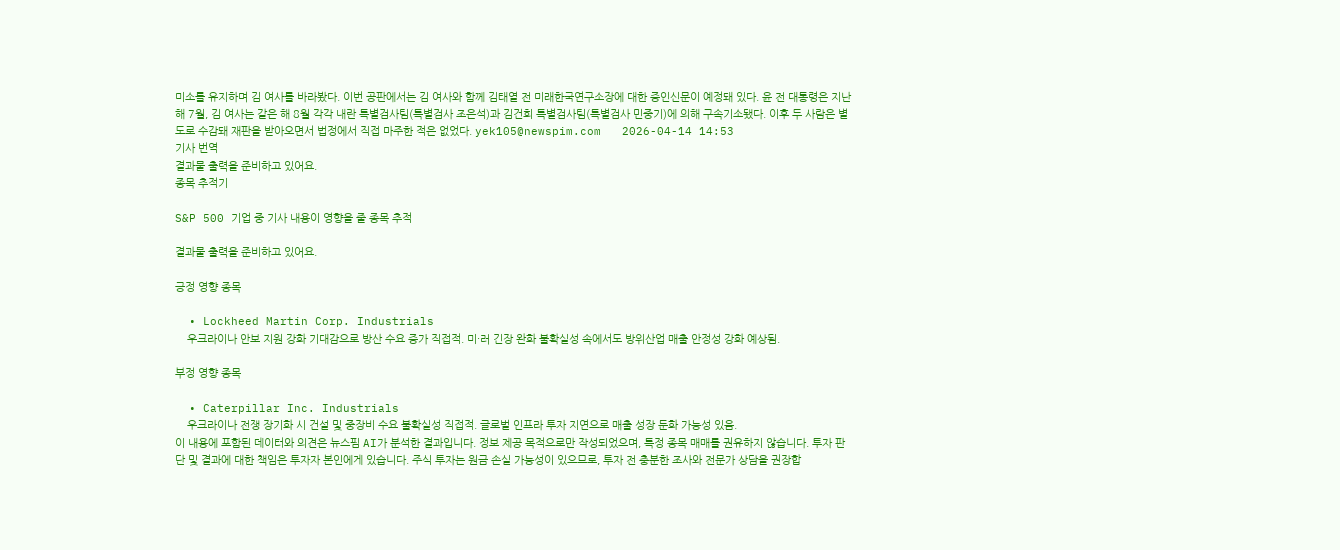미소를 유지하며 김 여사를 바라봤다. 이번 공판에서는 김 여사와 함께 김태열 전 미래한국연구소장에 대한 증인신문이 예정돼 있다. 윤 전 대통령은 지난해 7월, 김 여사는 같은 해 8월 각각 내란 특별검사팀(특별검사 조은석)과 김건희 특별검사팀(특별검사 민중기)에 의해 구속기소됐다. 이후 두 사람은 별도로 수감돼 재판을 받아오면서 법정에서 직접 마주한 적은 없었다. yek105@newspim.com   2026-04-14 14:53
기사 번역
결과물 출력을 준비하고 있어요.
종목 추적기

S&P 500 기업 중 기사 내용이 영향을 줄 종목 추적

결과물 출력을 준비하고 있어요.

긍정 영향 종목

  • Lockheed Martin Corp. Industrials
    우크라이나 안보 지원 강화 기대감으로 방산 수요 증가 직접적. 미·러 긴장 완화 불확실성 속에서도 방위산업 매출 안정성 강화 예상됨.

부정 영향 종목

  • Caterpillar Inc. Industrials
    우크라이나 전쟁 장기화 시 건설 및 중장비 수요 불확실성 직접적. 글로벌 인프라 투자 지연으로 매출 성장 둔화 가능성 있음.
이 내용에 포함된 데이터와 의견은 뉴스핌 AI가 분석한 결과입니다. 정보 제공 목적으로만 작성되었으며, 특정 종목 매매를 권유하지 않습니다. 투자 판단 및 결과에 대한 책임은 투자자 본인에게 있습니다. 주식 투자는 원금 손실 가능성이 있으므로, 투자 전 충분한 조사와 전문가 상담을 권장합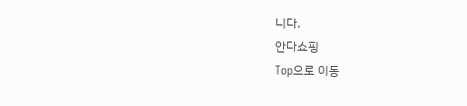니다.
안다쇼핑
Top으로 이동